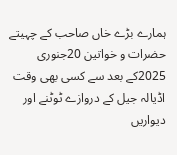ہمارے بڑے خاں صاحب کے چہیتے حضرات و خواتین 20جنوری 2025کے بعد سے کسی بھی وقت اڈیالہ جیل کے دروازے ٹوٹنے اور دیواریں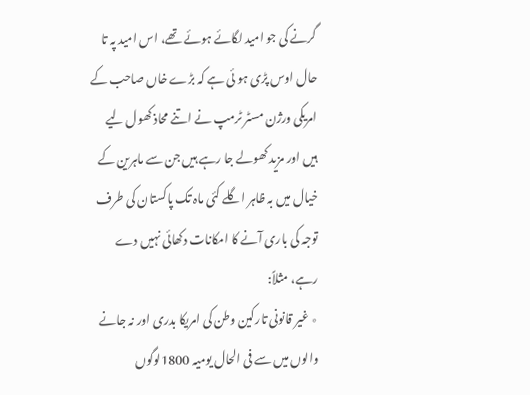گرنے کی جو امید لگائے ہوئے تھے، اس امید پہ تا حال اوس پڑی ہو ئی ہے کہ بڑے خاں صاحب کے امریکی ورژن مسٹر ٹرمپ نے اتنے محاذ کھول لیے ہیں اور مزید کھولے جا رہے ہیں جن سے ماہرین کے خیال میں بہ ظاہر اگلے کئی ماہ تک پاکستان کی طرف توجہ کی باری آنے کا امکانات دکھائی نہیں دے رہے، مثلاً:
٭ غیر قانونی تارکین وطن کی امریکا بدری اور نہ جانے والوں میں سے فی الحال یومیہ 1800لوگوں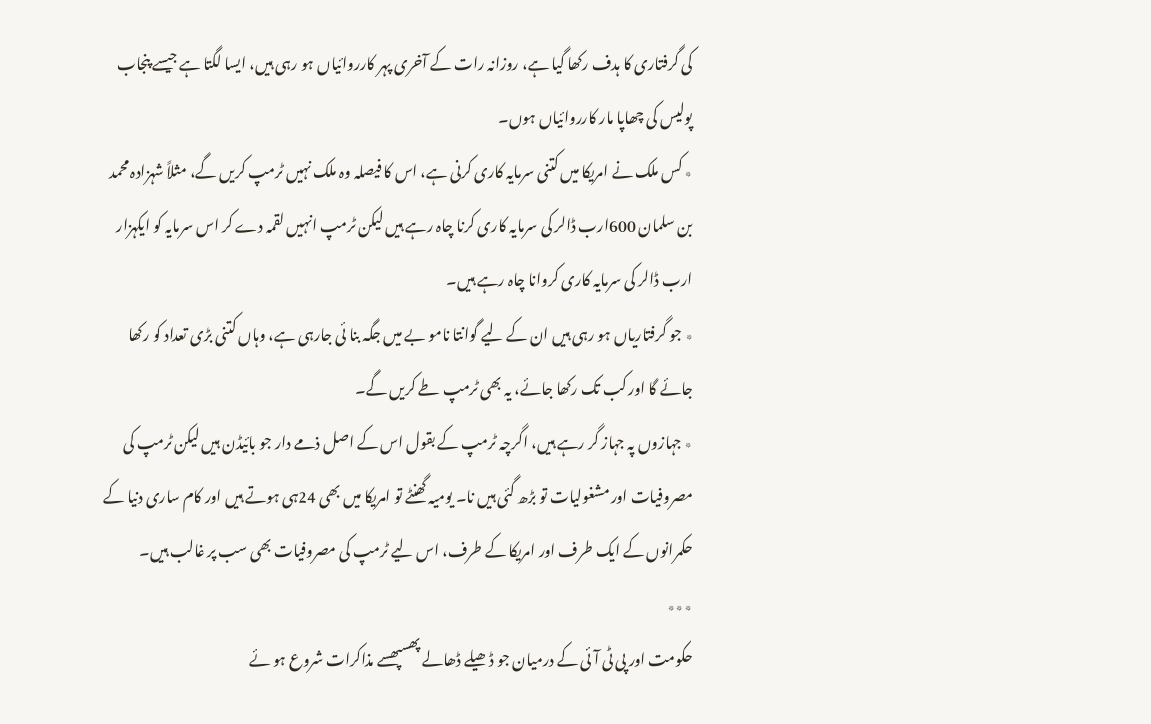کی گرفتاری کا ہدف رکھا گیا ہے، روزانہ رات کے آخری پہر کارروائیاں ہو رہی ہیں، ایسا لگتا ہے جیسے پنجاب پولیس کی چھاپا مار کارروائیاں ہوں۔
٭ کس ملک نے امریکا میں کتنی سرمایہ کاری کرنی ہے، اس کا فیصلہ وہ ملک نہیں ٹرمپ کریں گے، مثلاً شہزادہ محمد بن سلمان 600ارب ڈالر کی سرمایہ کاری کرنا چاہ رہے ہیں لیکن ٹرمپ انہیں لقمہ دے کر اس سرمایہ کو ایکہزار ارب ڈالر کی سرمایہ کاری کروانا چاہ رہے ہیں۔
٭ جو گرفتاریاں ہو رہی ہیں ان کے لیے گوانتا نامو بے میں جگہ بنا ئی جارہی ہے، وہاں کتنی بڑی تعداد کو رکھا جائے گا اور کب تک رکھا جائے، یہ بھی ٹرمپ طے کریں گے۔
٭ جہازوں پہ جہاز گر رہے ہیں، اگرچہ ٹرمپ کے بقول اس کے اصل ذمے دار جو بائیڈن ہیں لیکن ٹرمپ کی مصروفیات اور مشغولیات تو بڑھ گئی ہیں نا۔ یومیہ گھنٹے تو امریکا میں بھی 24ہی ہوتے ہیں اور کام ساری دنیا کے حکمرانوں کے ایک طرف اور امریکا کے طرف، اس لیے ٹرمپ کی مصروفیات بھی سب پر غالب ہیں۔
٭٭٭
حکومت اور پی ٹی آئی کے درمیان جو ڈھیلے ڈھالے پھسپھسے مذاکرات شروع ہو ئے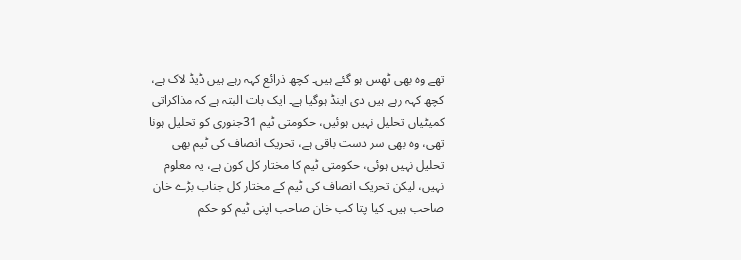تھے وہ بھی ٹھس ہو گئے ہیں۔ کچھ ذرائع کہہ رہے ہیں ڈیڈ لاک ہے، کچھ کہہ رہے ہیں دی اینڈ ہوگیا ہے۔ ایک بات البتہ ہے کہ مذاکراتی کمیٹیاں تحلیل نہیں ہوئیں، حکومتی ٹیم 31جنوری کو تحلیل ہونا تھی، وہ بھی سر دست باقی ہے، تحریک انصاف کی ٹیم بھی تحلیل نہیں ہوئی، حکومتی ٹیم کا مختار کل کون ہے، یہ معلوم نہیں، لیکن تحریک انصاف کی ٹیم کے مختار کل جناب بڑے خان صاحب ہیں۔ کیا پتا کب خان صاحب اپنی ٹیم کو حکم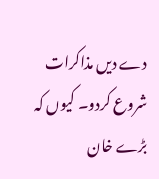دے دیں مذاکرات شروع کردو۔ کیوں کہ بڑے خان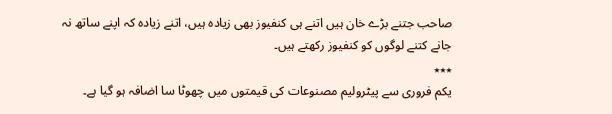صاحب جتنے بڑے خان ہیں اتنے ہی کنفیوز بھی زیادہ ہیں، اتنے زیادہ کہ اپنے ساتھ نہ جانے کتنے لوگوں کو کنفیوز رکھتے ہیں۔
٭٭٭
یکم فروری سے پیٹرولیم مصنوعات کی قیمتوں میں چھوٹا سا اضافہ ہو گیا ہے۔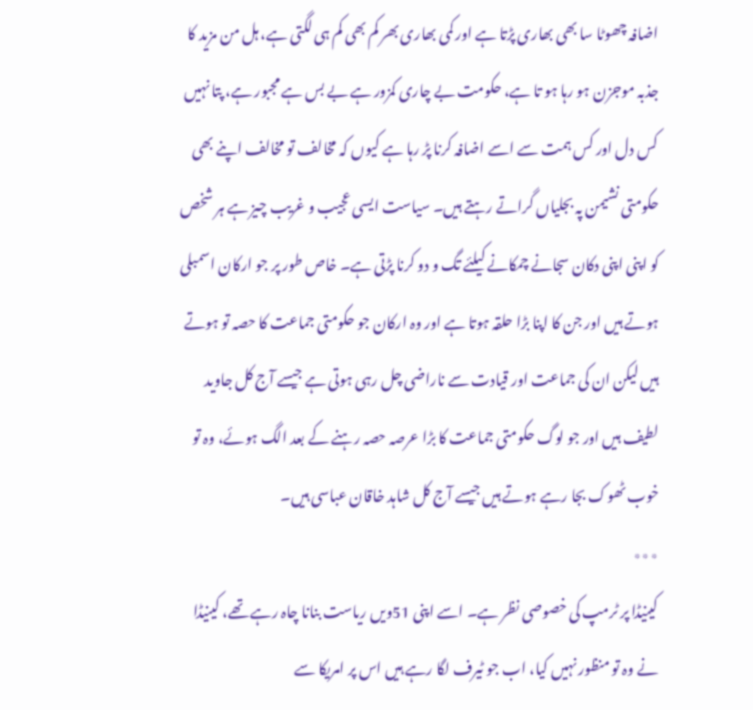اضافہ چھوٹا سا بھی بھاری پڑتا ہے اور کمی بھاری بھر کم بھی کم ہی لگتی ہے، ہل من مزید کا جذبہ موجزن ہو رہا ہو تا ہے، حکومت بے چاری کمزور ہے بے بس ہے مجبور ہے، پتا نہیں کس دل اور کس ہمت سے اسے اضافہ کرنا پڑ رہا ہے کیوں کہ مخالف تو مخالف اپنے بھی حکومتی نشیمن پہ بجلیاں گراتے رہتے ہیں۔ سیاست ایسی عجیب و غریب چیز ہے ہر شخص کو اپنی اپنی دکان سجانے چمکانے کیلئے تگ و دو کرنا پڑتی ہے۔ خاص طور پر جو ارکان اسمبلی ہوتے ہیں اور جن کا اپنا بڑا حلقہ ہوتا ہے اور وہ ارکان جو حکومتی جماعت کا حصہ تو ہوتے ہیں لیکن ان کی جماعت اور قیادت سے ناراضی چل رہی ہوتی ہے جیسے آج کل جاوید لطیف ہیں اور جو لوگ حکومتی جماعت کا بڑا عرصہ حصہ رہنے کے بعد الگ ہوئے، وہ تو خوب ٹھوک بجا رہے ہوتے ہیں جیسے آج کل شاہد خاقان عباسی ہیں۔
٭٭٭
کینیڈا پر ٹرمپ کی خصوصی نظر ہے۔ اسے اپنی 51ویں ریاست بنانا چاہ رہے تھے، کینیڈا نے وہ تو منظور نہیں کیا، اب جو ٹیرف لگا رہے ہیں اس پر امریکا سے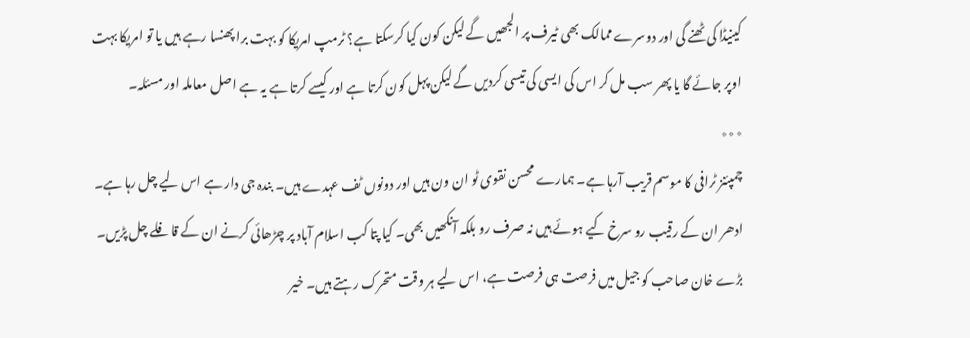کینیڈا کی ٹھنے گی اور دوسرے ممالک بھی ٹیرف پر الجھیں گے لیکن کون کیا کرسکتا ہے؟ ٹرمپ امریکا کو بہت برا پھنسا رہے ہیں یا تو امریکا بہت اوپر جائے گا یا پھر سب مل کر اس کی ایسی کی تیسی کردیں گے لیکن پہل کون کرتا ہے اور کیسے کرتا ہے یہ ہے اصل معاملہ اور مسئلہ۔
٭٭٭
چمپئنز ٹرافی کا موسم قریب آرہا ہے۔ ہمارے محسن نقوی ٹو ان ون ہیں اور دونوں ٹف عہدے ہیں۔ بندہ جی دار ہے اس لیے چل رہا ہے۔ ادھر ان کے رقیب رو سرخ کیے ہوئے ہیں نہ صرف رو بلکہ آنکھیں بھی۔ کیا پتا کب اسلام آباد پر چڑھائی کرنے ان کے قافلے چل پڑیں۔ بڑے خان صاحب کو جیل میں فرصت ہی فرصت ہے، اس لیے ہر وقت متحرک رہتے ہیں۔ خیر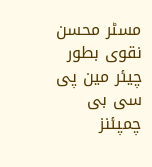مسٹر محسن نقوی بطور چیئر مین پی سی بی چمپئنز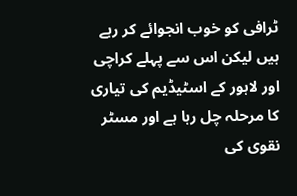ٹرافی کو خوب انجوائے کر رہے ہیں لیکن اس سے پہلے کراچی اور لاہور کے اسٹیڈیم کی تیاری کا مرحلہ چل رہا ہے اور مسٹر نقوی کی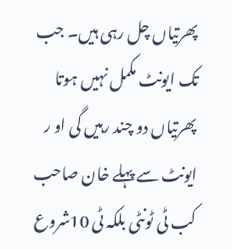پھرتیاں چل رہی ہیں۔ جب تک ایونٹ مکمل نہیں ہوتا پھرتیاں دو چند رہیں گی او ر ایونٹ سے پہلے خان صاحب کب ٹی ٹونٹی بلکہ ٹی 10شروع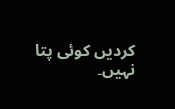کردیں کوئی پتا نہیں۔